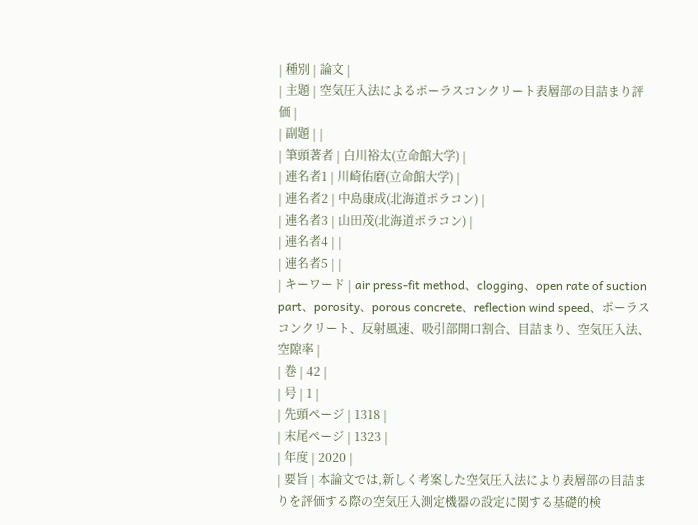| 種別 | 論文 |
| 主題 | 空気圧入法によるポーラスコンクリート表層部の目詰まり評価 |
| 副題 | |
| 筆頭著者 | 白川裕太(立命館大学) |
| 連名者1 | 川崎佑磨(立命館大学) |
| 連名者2 | 中島康成(北海道ポラコン) |
| 連名者3 | 山田茂(北海道ポラコン) |
| 連名者4 | |
| 連名者5 | |
| キーワード | air press-fit method、clogging、open rate of suction part、porosity、porous concrete、reflection wind speed、ポーラスコンクリート、反射風速、吸引部開口割合、目詰まり、空気圧入法、空隙率 |
| 巻 | 42 |
| 号 | 1 |
| 先頭ページ | 1318 |
| 末尾ページ | 1323 |
| 年度 | 2020 |
| 要旨 | 本論文では,新しく考案した空気圧入法により表層部の目詰まりを評価する際の空気圧入測定機器の設定に関する基礎的検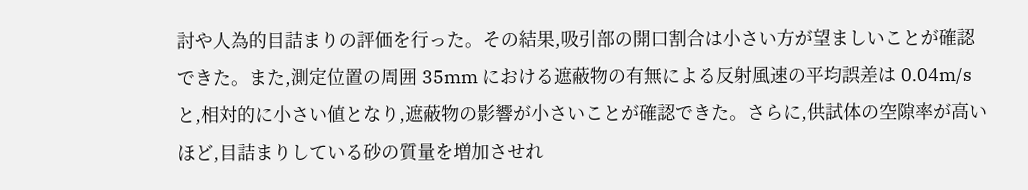討や人為的目詰まりの評価を行った。その結果,吸引部の開口割合は小さい方が望ましいことが確認できた。また,測定位置の周囲 35mm における遮蔽物の有無による反射風速の平均誤差は 0.04m/s と,相対的に小さい値となり,遮蔽物の影響が小さいことが確認できた。さらに,供試体の空隙率が高いほど,目詰まりしている砂の質量を増加させれ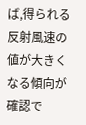ば,得られる反射風速の値が大きくなる傾向が確認で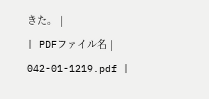きた。 |
| PDFファイル名 | 042-01-1219.pdf |